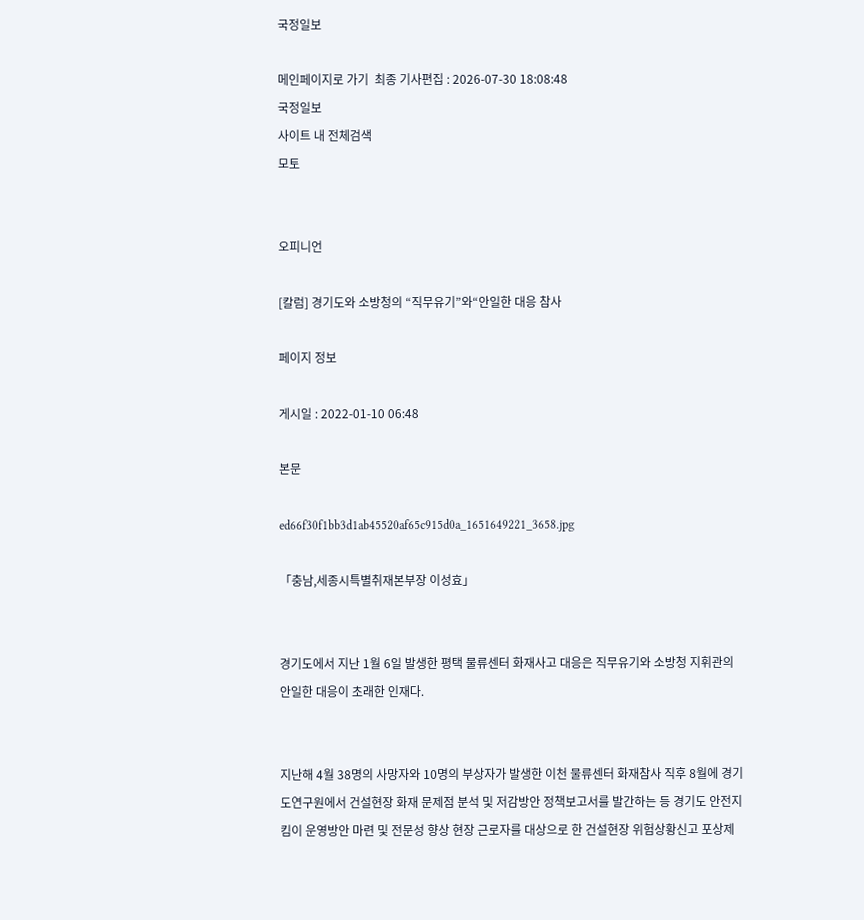국정일보

메인페이지로 가기  최종 기사편집 : 2026-07-30 18:08:48
국정일보
사이트 내 전체검색
모토


오피니언

[칼럼] 경기도와 소방청의 “직무유기”와“안일한 대응 참사

페이지 정보

게시일 : 2022-01-10 06:48

본문

ed66f30f1bb3d1ab45520af65c915d0a_1651649221_3658.jpg

「충남,세종시특별취재본부장 이성효」


경기도에서 지난 1월 6일 발생한 평택 물류센터 화재사고 대응은 직무유기와 소방청 지휘관의 안일한 대응이 초래한 인재다.


지난해 4월 38명의 사망자와 10명의 부상자가 발생한 이천 물류센터 화재참사 직후 8월에 경기도연구원에서 건설현장 화재 문제점 분석 및 저감방안 정책보고서를 발간하는 등 경기도 안전지킴이 운영방안 마련 및 전문성 향상 현장 근로자를 대상으로 한 건설현장 위험상황신고 포상제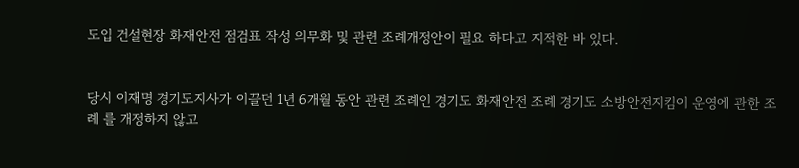도입 건설현장 화재안전 점검표 작성 의무화 및 관련 조례개정안이 필요 하다고 지적한 바 있다.


당시 이재명 경기도지사가 이끌던 1년 6개월 동안 관련 조례인 경기도 화재안전 조례 경기도 소방안전지킴이 운영에 관한 조례 를 개정하지 않고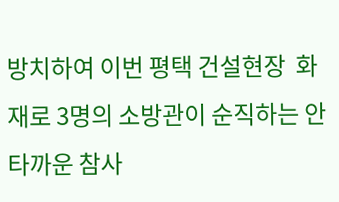방치하여 이번 평택 건설현장  화재로 3명의 소방관이 순직하는 안타까운 참사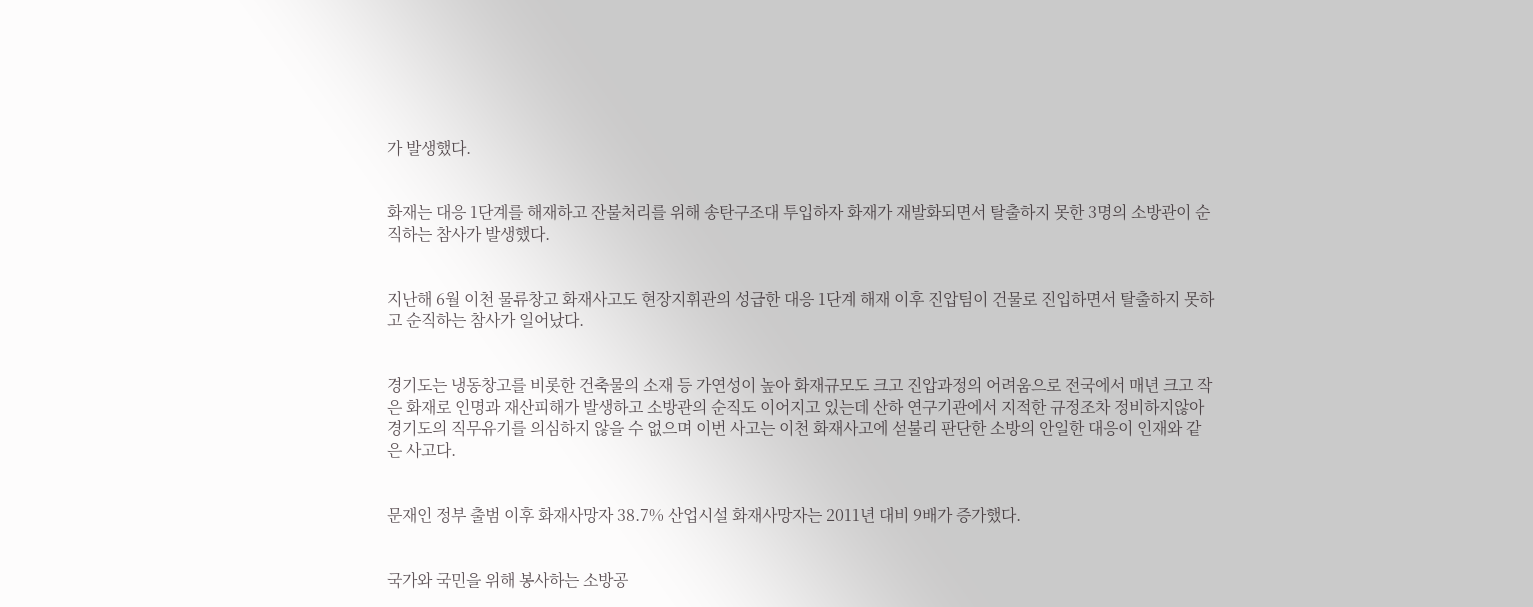가 발생했다.


화재는 대응 1단계를 해재하고 잔불처리를 위해 송탄구조대 투입하자 화재가 재발화되면서 탈출하지 못한 3명의 소방관이 순직하는 참사가 발생했다.


지난해 6월 이천 물류창고 화재사고도 현장지휘관의 성급한 대응 1단계 해재 이후 진압팀이 건물로 진입하면서 탈출하지 못하고 순직하는 참사가 일어났다.


경기도는 냉동창고를 비롯한 건축물의 소재 등 가연성이 높아 화재규모도 크고 진압과정의 어려움으로 전국에서 매년 크고 작은 화재로 인명과 재산피해가 발생하고 소방관의 순직도 이어지고 있는데 산하 연구기관에서 지적한 규정조차 정비하지않아 경기도의 직무유기를 의심하지 않을 수 없으며 이번 사고는 이천 화재사고에 섣불리 판단한 소방의 안일한 대응이 인재와 같은 사고다.


문재인 정부 출범 이후 화재사망자 38.7% 산업시설 화재사망자는 2011년 대비 9배가 증가했다.


국가와 국민을 위해 봉사하는 소방공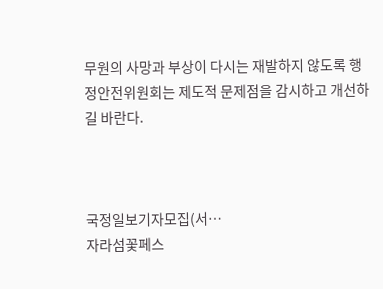무원의 사망과 부상이 다시는 재발하지 않도록 행정안전위원회는 제도적 문제점을 감시하고 개선하길 바란다.



국정일보기자모집(서…
자라섬꽃페스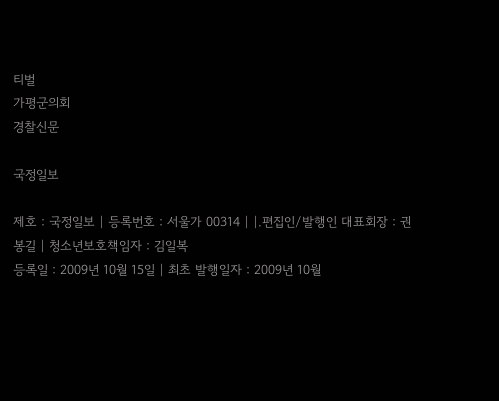티벌
가평군의회
경찰신문

국정일보

제호 : 국정일보 | 등록번호 : 서울가 00314 | |.편집인/발행인 대표회장 : 권봉길 | 청소년보호책임자 : 김일복
등록일 : 2009년 10월 15일 | 최초 발행일자 : 2009년 10월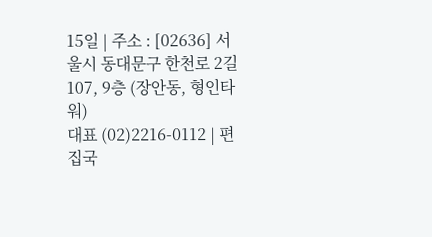15일 | 주소 : [02636] 서울시 동대문구 한천로 2길 107, 9층 (장안동, 형인타워)
대표 (02)2216-0112 | 편집국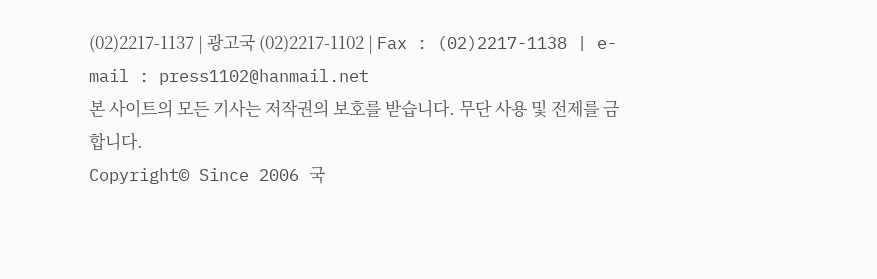(02)2217-1137 | 광고국 (02)2217-1102 | Fax : (02)2217-1138 | e-mail : press1102@hanmail.net
본 사이트의 모든 기사는 저작권의 보호를 받습니다. 무단 사용 및 전제를 금합니다.
Copyright© Since 2006 국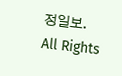정일보. All Rights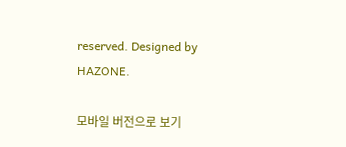reserved. Designed by HAZONE.

모바일 버전으로 보기